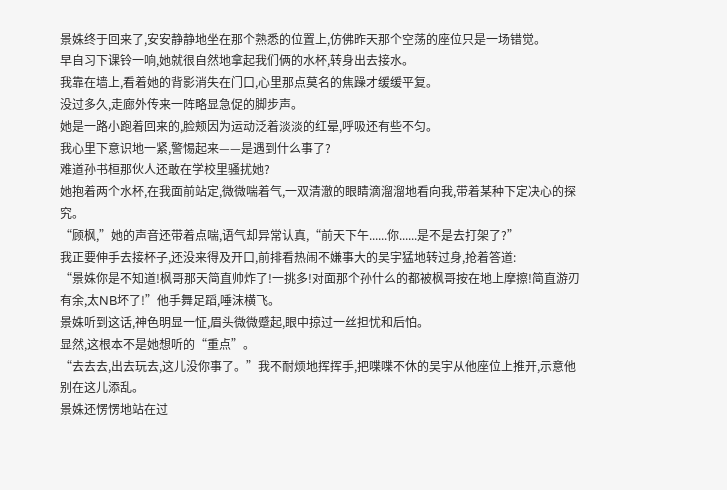景姝终于回来了,安安静静地坐在那个熟悉的位置上,仿佛昨天那个空荡的座位只是一场错觉。
早自习下课铃一响,她就很自然地拿起我们俩的水杯,转身出去接水。
我靠在墙上,看着她的背影消失在门口,心里那点莫名的焦躁才缓缓平复。
没过多久,走廊外传来一阵略显急促的脚步声。
她是一路小跑着回来的,脸颊因为运动泛着淡淡的红晕,呼吸还有些不匀。
我心里下意识地一紧,警惕起来——是遇到什么事了?
难道孙书桓那伙人还敢在学校里骚扰她?
她抱着两个水杯,在我面前站定,微微喘着气,一双清澈的眼睛滴溜溜地看向我,带着某种下定决心的探究。
“顾枫,”她的声音还带着点喘,语气却异常认真,“前天下午......你......是不是去打架了?”
我正要伸手去接杯子,还没来得及开口,前排看热闹不嫌事大的吴宇猛地转过身,抢着答道:
“景姝你是不知道!枫哥那天简直帅炸了!一挑多!对面那个孙什么的都被枫哥按在地上摩擦!简直游刃有余,太NB坏了!”他手舞足蹈,唾沫横飞。
景姝听到这话,神色明显一怔,眉头微微蹙起,眼中掠过一丝担忧和后怕。
显然,这根本不是她想听的“重点”。
“去去去,出去玩去,这儿没你事了。”我不耐烦地挥挥手,把喋喋不休的吴宇从他座位上推开,示意他别在这儿添乱。
景姝还愣愣地站在过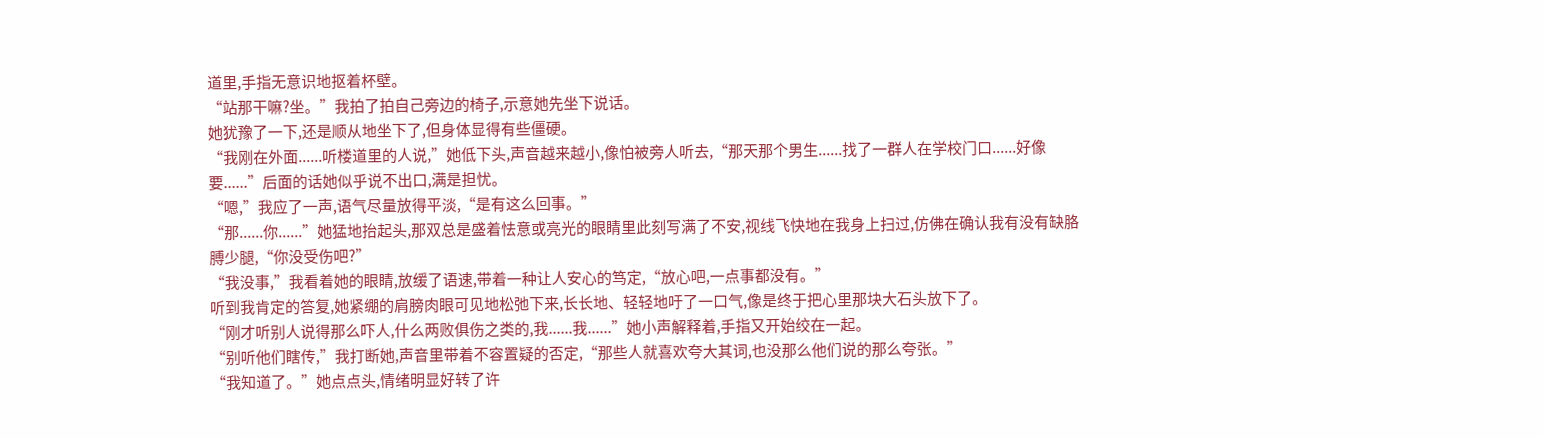道里,手指无意识地抠着杯壁。
“站那干嘛?坐。”我拍了拍自己旁边的椅子,示意她先坐下说话。
她犹豫了一下,还是顺从地坐下了,但身体显得有些僵硬。
“我刚在外面......听楼道里的人说,”她低下头,声音越来越小,像怕被旁人听去,“那天那个男生......找了一群人在学校门口......好像要......”后面的话她似乎说不出口,满是担忧。
“嗯,”我应了一声,语气尽量放得平淡,“是有这么回事。”
“那......你......”她猛地抬起头,那双总是盛着怯意或亮光的眼睛里此刻写满了不安,视线飞快地在我身上扫过,仿佛在确认我有没有缺胳膊少腿,“你没受伤吧?”
“我没事,”我看着她的眼睛,放缓了语速,带着一种让人安心的笃定,“放心吧,一点事都没有。”
听到我肯定的答复,她紧绷的肩膀肉眼可见地松弛下来,长长地、轻轻地吁了一口气,像是终于把心里那块大石头放下了。
“刚才听别人说得那么吓人,什么两败俱伤之类的,我......我......”她小声解释着,手指又开始绞在一起。
“别听他们瞎传,”我打断她,声音里带着不容置疑的否定,“那些人就喜欢夸大其词,也没那么他们说的那么夸张。”
“我知道了。”她点点头,情绪明显好转了许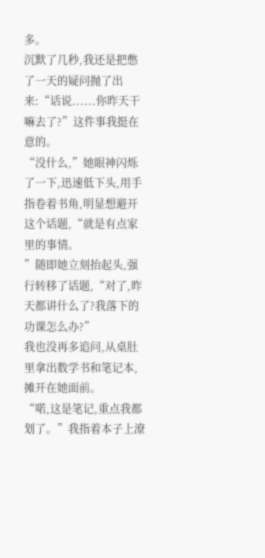多。
沉默了几秒,我还是把憋了一天的疑问抛了出来:“话说......你昨天干嘛去了?”这件事我挺在意的。
“没什么,”她眼神闪烁了一下,迅速低下头,用手指卷着书角,明显想避开这个话题,“就是有点家里的事情。
”随即她立刻抬起头,强行转移了话题,“对了,昨天都讲什么了?我落下的功课怎么办?”
我也没再多追问,从桌肚里拿出数学书和笔记本,摊开在她面前。
“喏,这是笔记,重点我都划了。”我指着本子上潦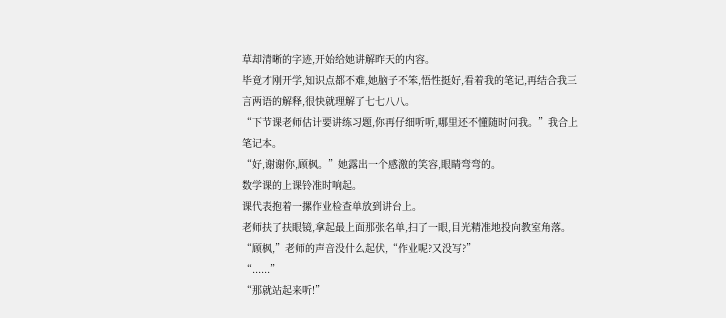草却清晰的字迹,开始给她讲解昨天的内容。
毕竟才刚开学,知识点都不难,她脑子不笨,悟性挺好,看着我的笔记,再结合我三言两语的解释,很快就理解了七七八八。
“下节课老师估计要讲练习题,你再仔细听听,哪里还不懂随时问我。”我合上笔记本。
“好,谢谢你,顾枫。”她露出一个感激的笑容,眼睛弯弯的。
数学课的上课铃准时响起。
课代表抱着一摞作业检查单放到讲台上。
老师扶了扶眼镜,拿起最上面那张名单,扫了一眼,目光精准地投向教室角落。
“顾枫,”老师的声音没什么起伏,“作业呢?又没写?”
“......”
“那就站起来听!”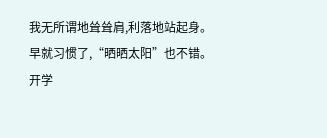我无所谓地耸耸肩,利落地站起身。
早就习惯了,“晒晒太阳”也不错。
开学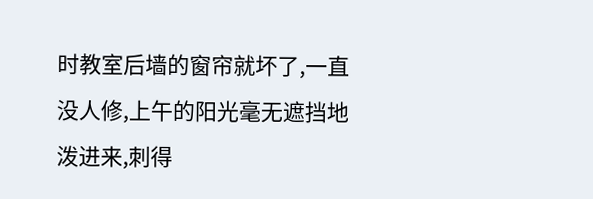时教室后墙的窗帘就坏了,一直没人修,上午的阳光毫无遮挡地泼进来,刺得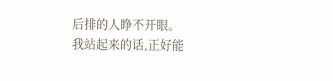后排的人睁不开眼。
我站起来的话,正好能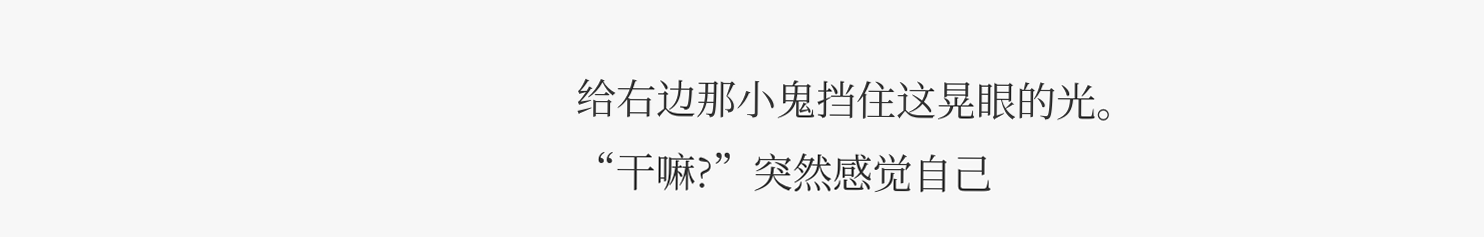给右边那小鬼挡住这晃眼的光。
“干嘛?”突然感觉自己